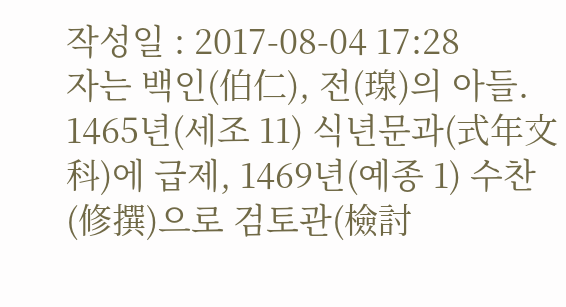작성일 : 2017-08-04 17:28
자는 백인(伯仁), 전(瑔)의 아들. 1465년(세조 11) 식년문과(式年文科)에 급제, 1469년(예종 1) 수찬(修撰)으로 검토관(檢討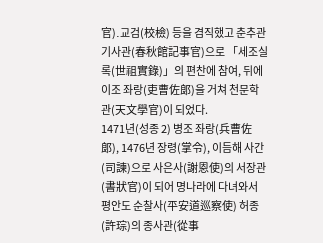官)․교검(校檢) 등을 겸직했고 춘추관 기사관(春秋館記事官)으로 「세조실록(世祖實錄)」의 편찬에 참여, 뒤에 이조 좌랑(吏曹佐郞)을 거쳐 천문학관(天文學官)이 되었다.
1471년(성종 2) 병조 좌랑(兵曹佐郞), 1476년 장령(掌令), 이듬해 사간(司諫)으로 사은사(謝恩使)의 서장관(書狀官)이 되어 명나라에 다녀와서 평안도 순찰사(平安道巡察使) 허종(許琮)의 종사관(從事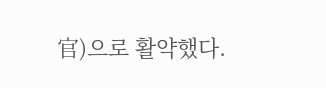官)으로 활약했다.